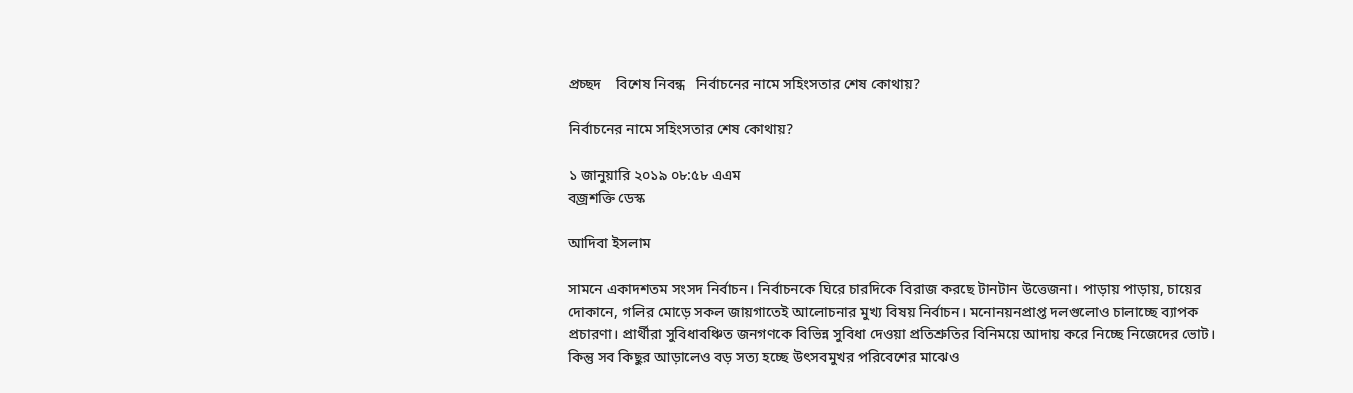প্রচ্ছদ    বিশেষ নিবন্ধ   নির্বাচনের নামে সহিংসতার শেষ কোথায়?

নির্বাচনের নামে সহিংসতার শেষ কোথায়?

১ জানুয়ারি ২০১৯ ০৮:৫৮ এএম
বজ্রশক্তি ডেস্ক

আদিবা ইসলাম

সামনে একাদশতম সংসদ নির্বাচন। নির্বাচনকে ঘিরে চারদিকে বিরাজ করছে টানটান উত্তেজনা। পাড়ায় পাড়ায়, চায়ের দোকানে, গলির মোড়ে সকল জায়গাতেই আলোচনার মুখ্য বিষয় নির্বাচন। মনোনয়নপ্রাপ্ত দলগুলোও চালাচ্ছে ব্যাপক প্রচারণা। প্রার্থীরা সুবিধাবঞ্চিত জনগণকে বিভিন্ন সুবিধা দেওয়া প্রতিশ্রুতির বিনিময়ে আদায় করে নিচ্ছে নিজেদের ভোট।
কিন্তু সব কিছুর আড়ালেও বড় সত্য হচ্ছে উৎসবমুখর পরিবেশের মাঝেও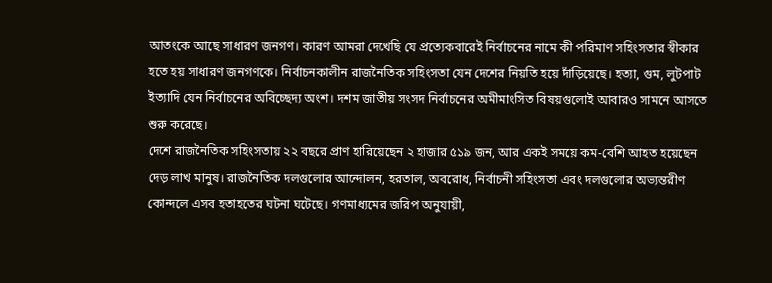আতংকে আছে সাধারণ জনগণ। কারণ আমরা দেখেছি যে প্রত্যেকবারেই নির্বাচনের নামে কী পরিমাণ সহিংসতার স্বীকার হতে হয় সাধারণ জনগণকে। নির্বাচনকালীন রাজনৈতিক সহিংসতা যেন দেশের নিয়তি হয়ে দাঁড়িয়েছে। হত্যা, গুম, লুটপাট ইত্যাদি যেন নির্বাচনের অবিচ্ছেদ্য অংশ। দশম জাতীয় সংসদ নির্বাচনের অমীমাংসিত বিষয়গুলোই আবারও সামনে আসতে শুরু করেছে।
দেশে রাজনৈতিক সহিংসতায় ২২ বছরে প্রাণ হারিয়েছেন ২ হাজার ৫১৯ জন, আর একই সময়ে কম-বেশি আহত হয়েছেন দেড় লাখ মানুষ। রাজনৈতিক দলগুলোর আন্দোলন, হরতাল, অবরোধ, নির্বাচনী সহিংসতা এবং দলগুলোর অভ্যন্তরীণ কোন্দলে এসব হতাহতের ঘটনা ঘটেছে। গণমাধ্যমের জরিপ অনুযায়ী,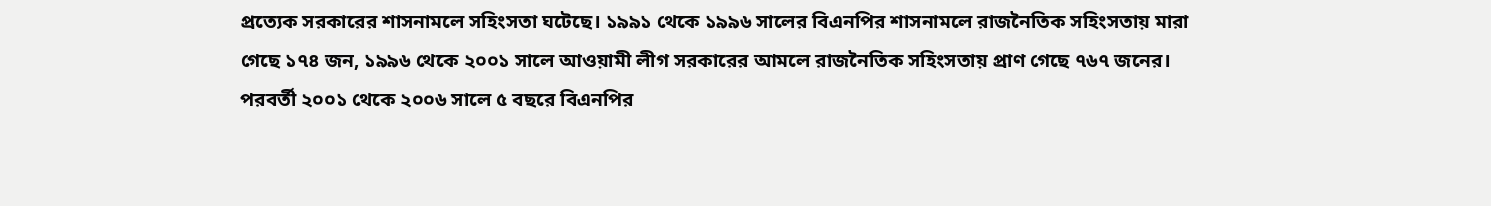প্রত্যেক সরকারের শাসনামলে সহিংসতা ঘটেছে। ১৯৯১ থেকে ১৯৯৬ সালের বিএনপির শাসনামলে রাজনৈতিক সহিংসতায় মারা গেছে ১৭৪ জন, ১৯৯৬ থেকে ২০০১ সালে আওয়ামী লীগ সরকারের আমলে রাজনৈতিক সহিংসতায় প্রাণ গেছে ৭৬৭ জনের। পরবর্তী ২০০১ থেকে ২০০৬ সালে ৫ বছরে বিএনপির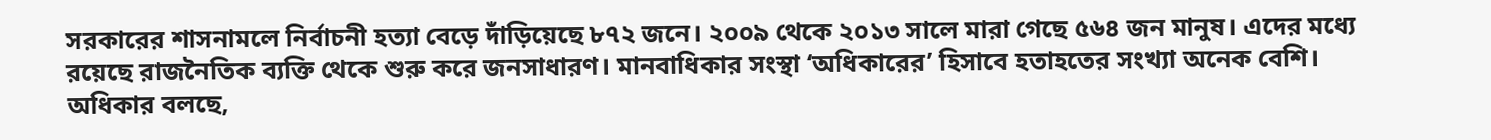সরকারের শাসনামলে নির্বাচনী হত্যা বেড়ে দাঁড়িয়েছে ৮৭২ জনে। ২০০৯ থেকে ২০১৩ সালে মারা গেছে ৫৬৪ জন মানুষ। এদের মধ্যে রয়েছে রাজনৈতিক ব্যক্তি থেকে শুরু করে জনসাধারণ। মানবাধিকার সংস্থা ‘অধিকারের’ হিসাবে হতাহতের সংখ্যা অনেক বেশি। অধিকার বলছে,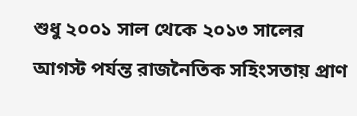শুধু ২০০১ সাল থেকে ২০১৩ সালের আগস্ট পর্যন্ত রাজনৈতিক সহিংসতায় প্রাণ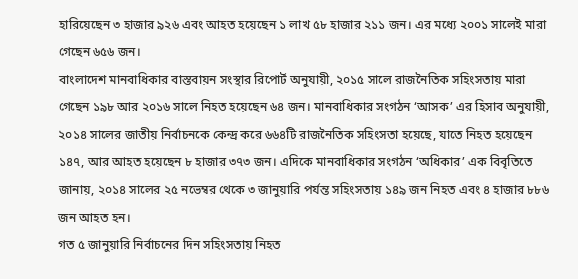হারিয়েছেন ৩ হাজার ৯২৬ এবং আহত হয়েছেন ১ লাখ ৫৮ হাজার ২১১ জন। এর মধ্যে ২০০১ সালেই মারা গেছেন ৬৫৬ জন।
বাংলাদেশ মানবাধিকার বাস্তবায়ন সংস্থার রিপোর্ট অনুযায়ী, ২০১৫ সালে রাজনৈতিক সহিংসতায় মারা গেছেন ১৯৮ আর ২০১৬ সালে নিহত হয়েছেন ৬৪ জন। মানবাধিকার সংগঠন ‘আসক’ এর হিসাব অনুযায়ী, ২০১৪ সালের জাতীয় নির্বাচনকে কেন্দ্র করে ৬৬৪টি রাজনৈতিক সহিংসতা হয়েছে, যাতে নিহত হয়েছেন ১৪৭, আর আহত হয়েছেন ৮ হাজার ৩৭৩ জন। এদিকে মানবাধিকার সংগঠন ‘অধিকার’ এক বিবৃতিতে জানায়, ২০১৪ সালের ২৫ নভেম্বর থেকে ৩ জানুয়ারি পর্যন্ত সহিংসতায় ১৪৯ জন নিহত এবং ৪ হাজার ৮৮৬ জন আহত হন।
গত ৫ জানুয়ারি নির্বাচনের দিন সহিংসতায় নিহত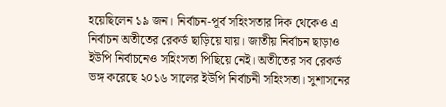হয়েছিলেন ১৯ জন। নির্বাচন-পূর্ব সহিংসতার দিক থেকেও এ নির্বাচন অতীতের রেকর্ড ছাড়িয়ে যায়। জাতীয় নির্বাচন ছাড়াও ইউপি নির্বাচনেও সহিংসতা পিছিয়ে নেই। অতীতের সব রেকর্ড ভঙ্গ করেছে ২০১৬ সালের ইউপি নির্বাচনী সহিংসতা। সুশাসনের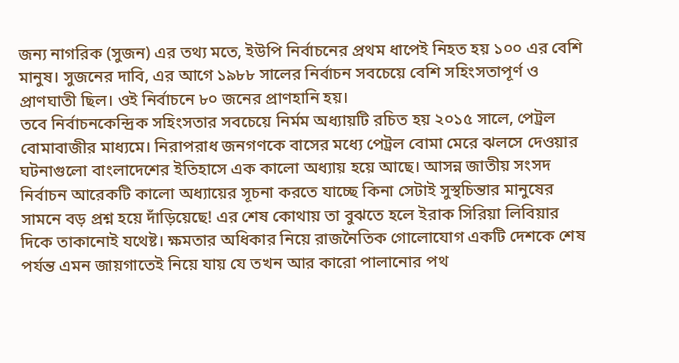জন্য নাগরিক (সুজন) এর তথ্য মতে, ইউপি নির্বাচনের প্রথম ধাপেই নিহত হয় ১০০ এর বেশি মানুষ। সুজনের দাবি, এর আগে ১৯৮৮ সালের নির্বাচন সবচেয়ে বেশি সহিংসতাপূর্ণ ও প্রাণঘাতী ছিল। ওই নির্বাচনে ৮০ জনের প্রাণহানি হয়।
তবে নির্বাচনকেন্দ্রিক সহিংসতার সবচেয়ে নির্মম অধ্যায়টি রচিত হয় ২০১৫ সালে, পেট্রল বোমাবাজীর মাধ্যমে। নিরাপরাধ জনগণকে বাসের মধ্যে পেট্রল বোমা মেরে ঝলসে দেওয়ার ঘটনাগুলো বাংলাদেশের ইতিহাসে এক কালো অধ্যায় হয়ে আছে। আসন্ন জাতীয় সংসদ নির্বাচন আরেকটি কালো অধ্যায়ের সূচনা করতে যাচ্ছে কিনা সেটাই সুস্থচিন্তার মানুষের সামনে বড় প্রশ্ন হয়ে দাঁড়িয়েছে! এর শেষ কোথায় তা বুঝতে হলে ইরাক সিরিয়া লিবিয়ার দিকে তাকানোই যথেষ্ট। ক্ষমতার অধিকার নিয়ে রাজনৈতিক গোলোযোগ একটি দেশকে শেষ পর্যন্ত এমন জায়গাতেই নিয়ে যায় যে তখন আর কারো পালানোর পথ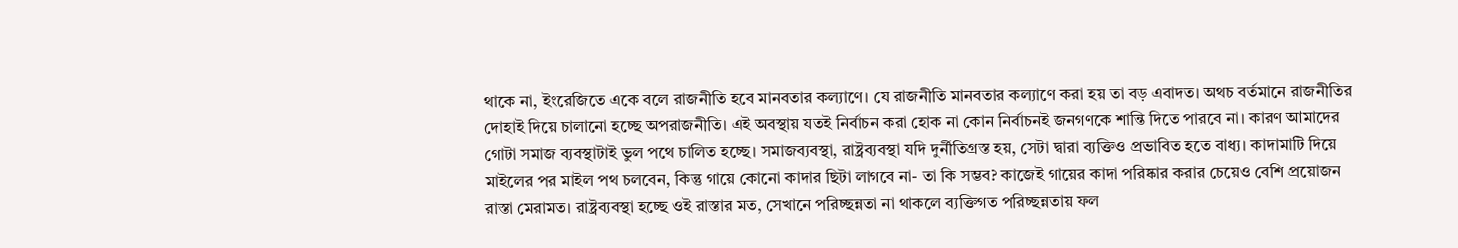থাকে না, ইংরেজিতে একে বলে রাজনীতি হবে মানবতার কল্যাণে। যে রাজনীতি মানবতার কল্যাণে করা হয় তা বড় এবাদত। অথচ বর্তমানে রাজনীতির দোহাই দিয়ে চালানো হচ্ছে অপরাজনীতি। এই অবস্থায় যতই নির্বাচন করা হোক না কোন নির্বাচনই জনগণকে শান্তি দিতে পারবে না। কারণ আমাদের গোটা সমাজ ব্যবস্থাটাই ভুল পথে চালিত হচ্ছে। সমাজব্যবস্থা, রাষ্ট্রব্যবস্থা যদি দুর্নীতিগ্রস্ত হয়, সেটা দ্বারা ব্যক্তিও প্রভাবিত হতে বাধ্য। কাদামাটি দিয়ে মাইলের পর মাইল পথ চলবেন, কিন্তু গায়ে কোনো কাদার ছিটা লাগবে না- তা কি সম্ভব? কাজেই গায়ের কাদা পরিষ্কার করার চেয়েও বেশি প্রয়োজন রাস্তা মেরামত। রাষ্ট্রব্যবস্থা হচ্ছে ওই রাস্তার মত, সেখানে পরিচ্ছন্নতা না থাকলে ব্যক্তিগত পরিচ্ছন্নতায় ফল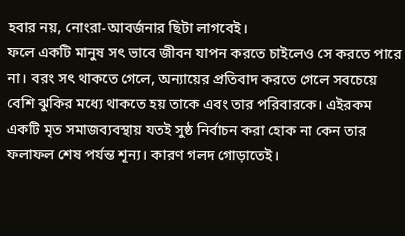হবার নয়, নোংরা-আবর্জনার ছিটা লাগবেই।
ফলে একটি মানুষ সৎ ভাবে জীবন যাপন করতে চাইলেও সে করতে পারে না। বরং সৎ থাকতে গেলে, অন্যায়ের প্রতিবাদ করতে গেলে সবচেয়ে বেশি ঝুকির মধ্যে থাকতে হয় তাকে এবং তার পরিবারকে। এইরকম একটি মৃত সমাজব্যবস্থায় যতই সুষ্ঠ নির্বাচন করা হোক না কেন তার ফলাফল শেষ পর্যন্ত শূন্য। কারণ গলদ গোড়াতেই।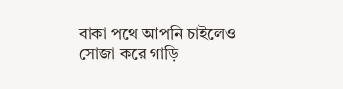বাকা পথে আপনি চাইলেও সোজা করে গাড়ি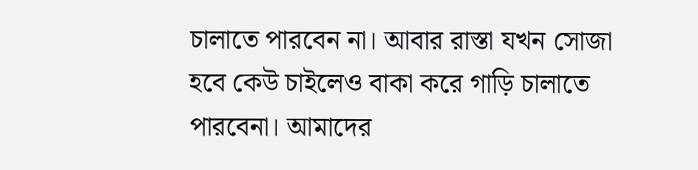চালাতে পারবেন না। আবার রাস্তা যখন সোজা হবে কেউ চাইলেও বাকা করে গাড়ি চালাতে পারবেনা। আমাদের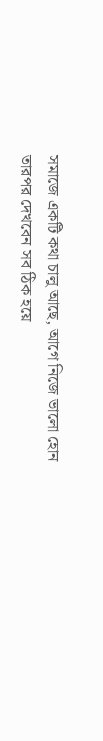সমাজে একটি কথা চালু আছে, আগে নিজে ভালো হোন তারপর দেখবেন সব ঠিক হয়ে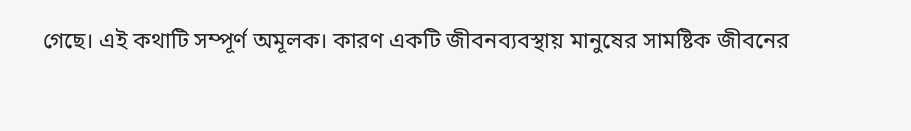গেছে। এই কথাটি সম্পূর্ণ অমূলক। কারণ একটি জীবনব্যবস্থায় মানুষের সামষ্টিক জীবনের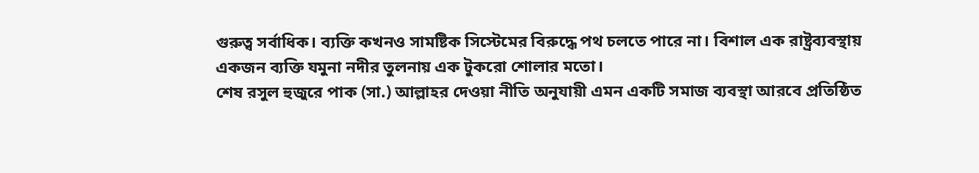গুরুত্ব সর্বাধিক। ব্যক্তি কখনও সামষ্টিক সিস্টেমের বিরুদ্ধে পথ চলতে পারে না। বিশাল এক রাষ্ট্রব্যবস্থায় একজন ব্যক্তি যমুনা নদীর তুলনায় এক টুকরো শোলার মতো।
শেষ রসুল হুজুরে পাক (সা.) আল্লাহর দেওয়া নীতি অনুযায়ী এমন একটি সমাজ ব্যবস্থা আরবে প্রতিষ্ঠিত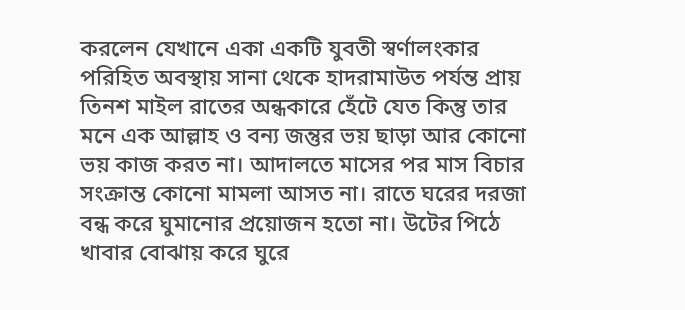করলেন যেখানে একা একটি যুবতী স্বর্ণালংকার পরিহিত অবস্থায় সানা থেকে হাদরামাউত পর্যন্ত প্রায় তিনশ মাইল রাতের অন্ধকারে হেঁটে যেত কিন্তু তার মনে এক আল্লাহ ও বন্য জন্তুর ভয় ছাড়া আর কোনো ভয় কাজ করত না। আদালতে মাসের পর মাস বিচার সংক্রান্ত কোনো মামলা আসত না। রাতে ঘরের দরজা বন্ধ করে ঘুমানোর প্রয়োজন হতো না। উটের পিঠে খাবার বোঝায় করে ঘুরে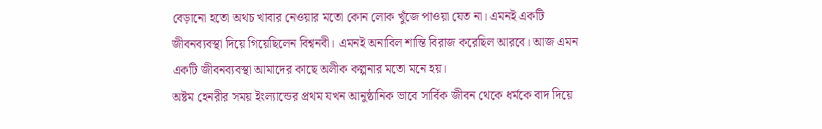বেড়ানো হতো অথচ খাবার নেওয়ার মতো কোন লোক খুঁজে পাওয়া যেত না। এমনই একটি জীবনব্যবস্থা দিয়ে গিয়েছিলেন বিশ্বনবী। এমনই অনাবিল শান্তি বিরাজ করেছিল আরবে। আজ এমন একটি জীবনব্যবস্থা আমাদের কাছে অলীক কল্পনার মতো মনে হয়।
অষ্টম হেনরীর সময় ইংল্যান্ডের প্রথম যখন আনুষ্ঠানিক ভাবে সার্বিক জীবন থেকে ধর্মকে বাদ দিয়ে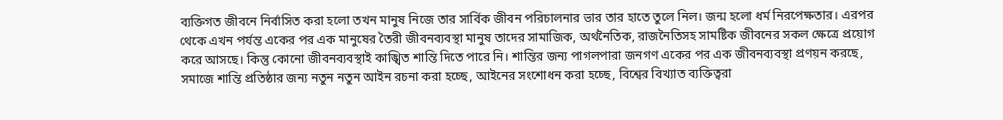ব্যক্তিগত জীবনে নির্বাসিত করা হলো তখন মানুষ নিজে তার সার্বিক জীবন পরিচালনার ভার তার হাতে তুলে নিল। জন্ম হলো ধর্ম নিরপেক্ষতার। এরপর থেকে এখন পর্যন্ত একের পর এক মানুষের তৈরী জীবনব্যবস্থা মানুষ তাদের সামাজিক, অর্থনৈতিক, রাজনৈতিসহ সামষ্টিক জীবনের সকল ক্ষেত্রে প্রয়োগ করে আসছে। কিন্তু কোনো জীবনব্যবস্থাই কাঙ্খিত শান্তি দিতে পারে নি। শান্তির জন্য পাগলপারা জনগণ একের পর এক জীবনব্যবস্থা প্রণয়ন করছে, সমাজে শান্তি প্রতিষ্ঠার জন্য নতুন নতুন আইন রচনা করা হচ্ছে, আইনের সংশোধন করা হচ্ছে, বিশ্বের বিখ্যাত ব্যক্তিত্বরা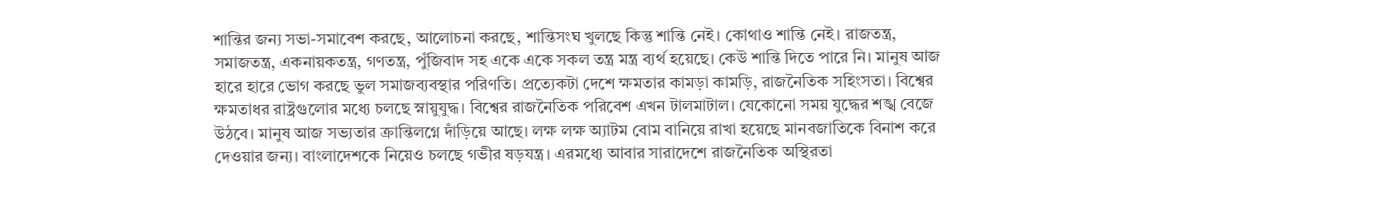শান্তির জন্য সভা-সমাবেশ করছে, আলোচনা করছে, শান্তিসংঘ খুলছে কিন্তু শান্তি নেই। কোথাও শান্তি নেই। রাজতন্ত্র, সমাজতন্ত্র, একনায়কতন্ত্র, গণতন্ত্র, পুঁজিবাদ সহ একে একে সকল তন্ত্র মন্ত্র ব্যর্থ হয়েছে। কেউ শান্তি দিতে পারে নি। মানুষ আজ হারে হারে ভোগ করছে ভুল সমাজব্যবস্থার পরিণতি। প্রত্যেকটা দেশে ক্ষমতার কামড়া কামড়ি, রাজনৈতিক সহিংসতা। বিশ্বের ক্ষমতাধর রাষ্ট্রগুলোর মধ্যে চলছে স্নায়ুযুদ্ধ। বিশ্বের রাজনৈতিক পরিবেশ এখন টালমাটাল। যেকোনো সময় যুদ্ধের শঙ্খ বেজে উঠবে। মানুষ আজ সভ্যতার ক্রান্তিলগ্নে দাঁড়িয়ে আছে। লক্ষ লক্ষ অ্যাটম বোম বানিয়ে রাখা হয়েছে মানবজাতিকে বিনাশ করে দেওয়ার জন্য। বাংলাদেশকে নিয়েও চলছে গভীর ষড়যন্ত্র। এরমধ্যে আবার সারাদেশে রাজনৈতিক অস্থিরতা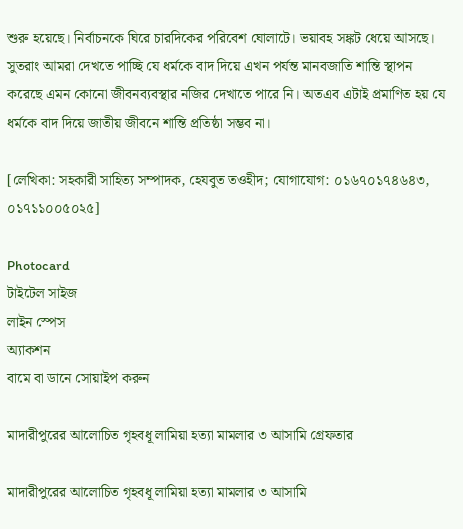শুরু হয়েছে। নির্বাচনকে ঘিরে চারদিকের পরিবেশ ঘোলাটে। ভয়াবহ সঙ্কট ধেয়ে আসছে। সুতরাং আমরা দেখতে পাচ্ছি যে ধর্মকে বাদ দিয়ে এখন পর্যন্ত মানবজাতি শান্তি স্থাপন করেছে এমন কোনো জীবনব্যবস্থার নজির দেখাতে পারে নি। অতএব এটাই প্রমাণিত হয় যে ধর্মকে বাদ দিয়ে জাতীয় জীবনে শান্তি প্রতিষ্ঠা সম্ভব না।

[লেখিকা: সহকারী সাহিত্য সম্পাদক, হেযবুত তওহীদ; যোগাযোগ: ০১৬৭০১৭৪৬৪৩, ০১৭১১০০৫০২৫]

Photocard
টাইটেল সাইজ
লাইন স্পেস
অ্যাকশন
বামে বা ডানে সোয়াইপ করুন

মাদারীপুরের আলোচিত গৃহবধূ লামিয়া হত্যা মামলার ৩ আসামি গ্রেফতার

মাদারীপুরের আলোচিত গৃহবধূ লামিয়া হত্যা মামলার ৩ আসামি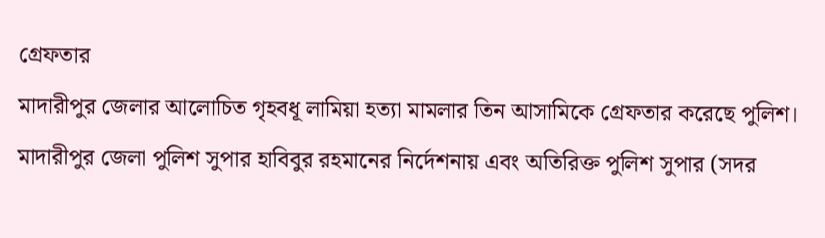গ্রেফতার
মাদারীপুর জেলার আলোচিত গৃহবধূ লামিয়া হত্যা মামলার তিন আসামিকে গ্রেফতার করেছে পুলিশ। মাদারীপুর জেলা পুলিশ সুপার হাবিবুর রহমানের নির্দেশনায় এবং অতিরিক্ত পুলিশ সুপার (সদর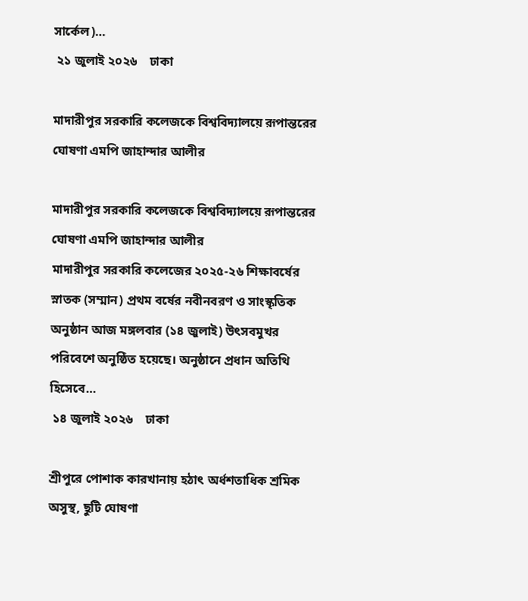সার্কেল)…
 ২১ জুলাই ২০২৬    ঢাকা

মাদারীপুর সরকারি কলেজকে বিশ্ববিদ্যালয়ে রূপান্তরের ঘোষণা এমপি জাহান্দার আলীর

মাদারীপুর সরকারি কলেজকে বিশ্ববিদ্যালয়ে রূপান্তরের ঘোষণা এমপি জাহান্দার আলীর
মাদারীপুর সরকারি কলেজের ২০২৫-২৬ শিক্ষাবর্ষের স্নাতক (সম্মান) প্রথম বর্ষের নবীনবরণ ও সাংস্কৃতিক অনুষ্ঠান আজ মঙ্গলবার (১৪ জুলাই) উৎসবমুখর পরিবেশে অনুষ্ঠিত হয়েছে। অনুষ্ঠানে প্রধান অতিথি হিসেবে…
 ১৪ জুলাই ২০২৬    ঢাকা

শ্রীপুরে পোশাক কারখানায় হঠাৎ অর্ধশতাধিক শ্রমিক অসুস্থ, ছুটি ঘোষণা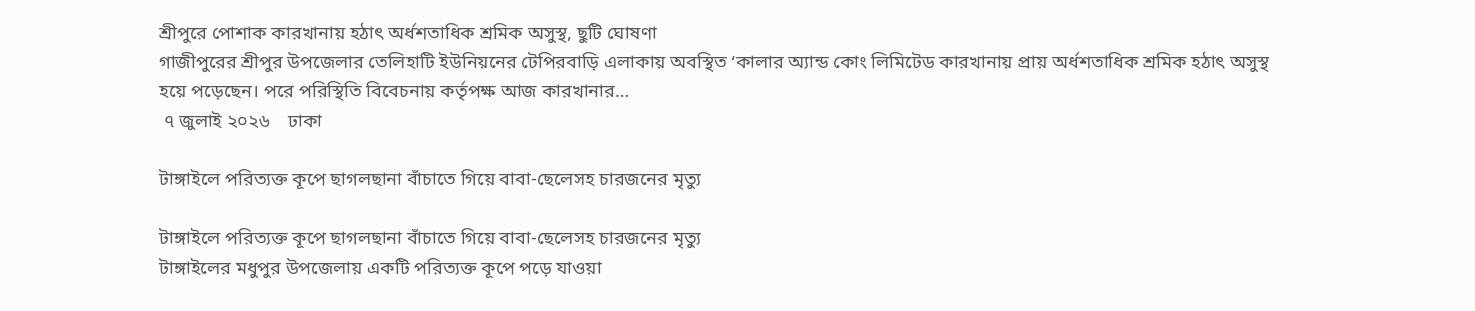শ্রীপুরে পোশাক কারখানায় হঠাৎ অর্ধশতাধিক শ্রমিক অসুস্থ, ছুটি ঘোষণা
গাজীপুরের শ্রীপুর উপজেলার তেলিহাটি ইউনিয়নের টেপিরবাড়ি এলাকায় অবস্থিত ‘কালার অ্যান্ড কোং লিমিটেড কারখানায় প্রায় অর্ধশতাধিক শ্রমিক হঠাৎ অসুস্থ হয়ে পড়েছেন। পরে পরিস্থিতি বিবেচনায় কর্তৃপক্ষ আজ কারখানার…
 ৭ জুলাই ২০২৬    ঢাকা

টাঙ্গাইলে পরিত্যক্ত কূপে ছাগলছানা বাঁচাতে গিয়ে বাবা-ছেলেসহ চারজনের মৃত্যু

টাঙ্গাইলে পরিত্যক্ত কূপে ছাগলছানা বাঁচাতে গিয়ে বাবা-ছেলেসহ চারজনের মৃত্যু
টাঙ্গাইলের মধুপুর উপজেলায় একটি পরিত্যক্ত কূপে পড়ে যাওয়া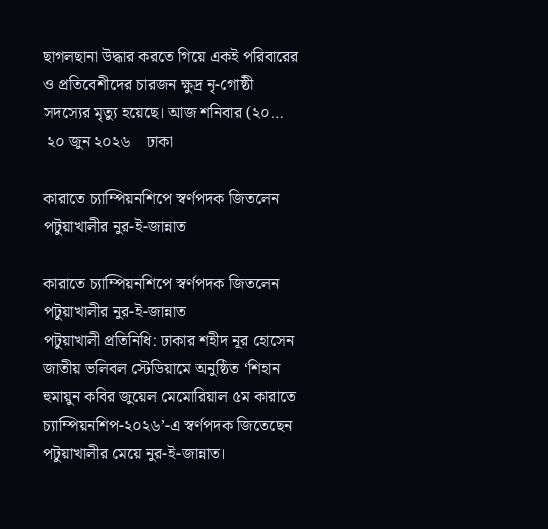ছাগলছানা উদ্ধার করতে গিয়ে একই পরিবারের ও প্রতিবেশীদের চারজন ক্ষুদ্র নৃ-গোষ্ঠী সদস্যের মৃত্যু হয়েছে। আজ শনিবার (২০…
 ২০ জুন ২০২৬    ঢাকা

কারাতে চ্যাম্পিয়নশিপে স্বর্ণপদক জিতলেন পটুয়াখালীর নুর-ই-জান্নাত

কারাতে চ্যাম্পিয়নশিপে স্বর্ণপদক জিতলেন পটুয়াখালীর নুর-ই-জান্নাত
পটুয়াখালী প্রতিনিধি: ঢাকার শহীদ নূর হোসেন জাতীয় ভলিবল স্টেডিয়ামে অনুষ্ঠিত ‘শিহান হুমায়ুন কবির জুয়েল মেমোরিয়াল ৫ম কারাতে চ্যাম্পিয়নশিপ-২০২৬’-এ স্বর্ণপদক জিতেছেন পটুয়াখালীর মেয়ে নুর-ই-জান্নাত।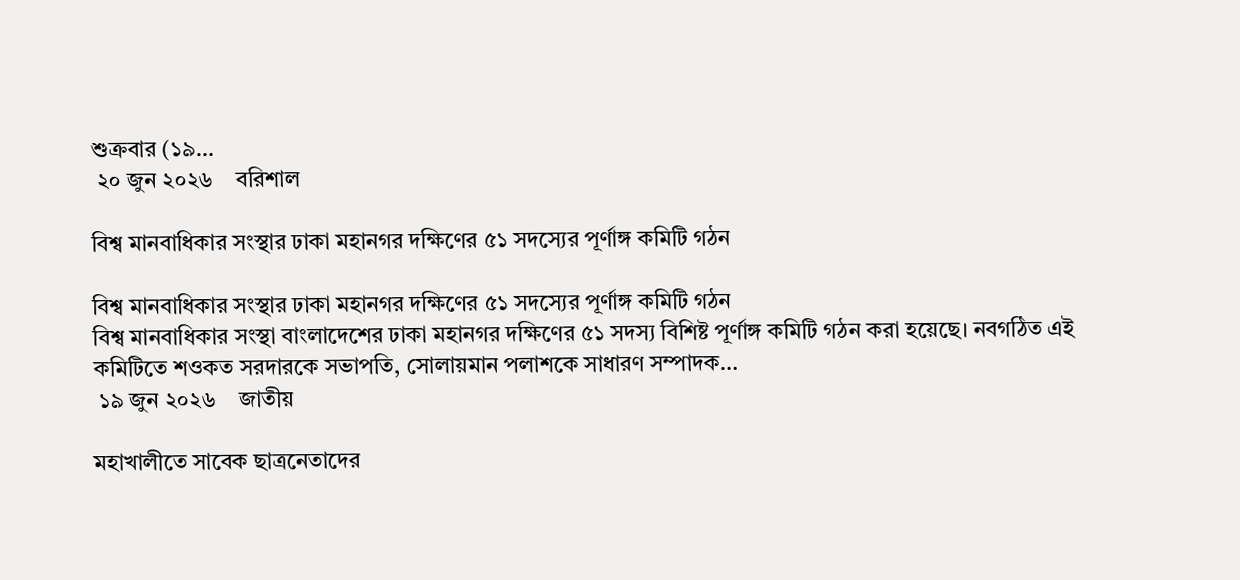শুক্রবার (১৯…
 ২০ জুন ২০২৬    বরিশাল

বিশ্ব মানবাধিকার সংস্থার ঢাকা মহানগর দক্ষিণের ৫১ সদস্যের পূর্ণাঙ্গ কমিটি গঠন

বিশ্ব মানবাধিকার সংস্থার ঢাকা মহানগর দক্ষিণের ৫১ সদস্যের পূর্ণাঙ্গ কমিটি গঠন
বিশ্ব মানবাধিকার সংস্থা বাংলাদেশের ঢাকা মহানগর দক্ষিণের ৫১ সদস্য বিশিষ্ট পূর্ণাঙ্গ কমিটি গঠন করা হয়েছে। নবগঠিত এই কমিটিতে শওকত সরদারকে সভাপতি, সোলায়মান পলাশকে সাধারণ সম্পাদক…
 ১৯ জুন ২০২৬    জাতীয়

মহাখালীতে সাবেক ছাত্রনেতাদের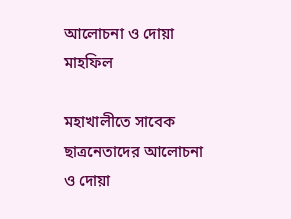আলোচনা ও দোয়া মাহফিল

মহাখালীতে সাবেক ছাত্রনেতাদের আলোচনা ও দোয়া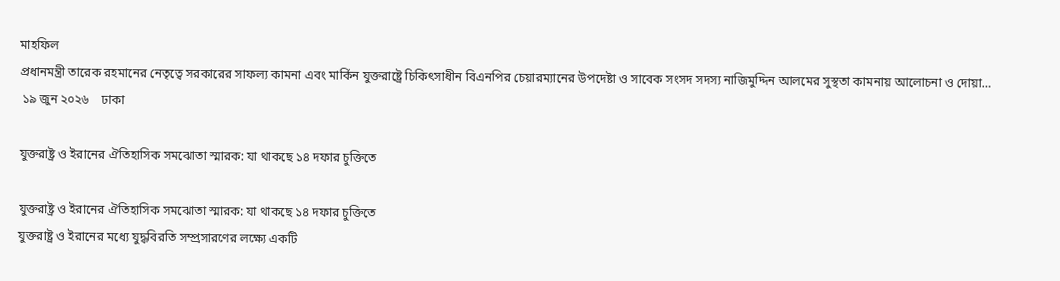মাহফিল
প্রধানমন্ত্রী তারেক রহমানের নেতৃত্বে সরকারের সাফল্য কামনা এবং মার্কিন যুক্তরাষ্ট্রে চিকিৎসাধীন বিএনপির চেয়ারম্যানের উপদেষ্টা ও সাবেক সংসদ সদস্য নাজিমুদ্দিন আলমের সুস্থতা কামনায় আলোচনা ও দোয়া…
 ১৯ জুন ২০২৬    ঢাকা

যুক্তরাষ্ট্র ও ইরানের ঐতিহাসিক সমঝোতা স্মারক: যা থাকছে ১৪ দফার চুক্তিতে

যুক্তরাষ্ট্র ও ইরানের ঐতিহাসিক সমঝোতা স্মারক: যা থাকছে ১৪ দফার চুক্তিতে
যুক্তরাষ্ট্র ও ইরানের মধ্যে যুদ্ধবিরতি সম্প্রসারণের লক্ষ্যে একটি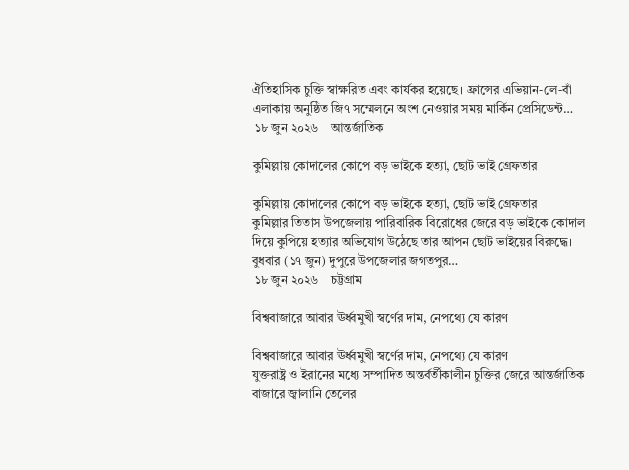ঐতিহাসিক চুক্তি স্বাক্ষরিত এবং কার্যকর হয়েছে। ফ্রান্সের এভিয়ান-লে-বাঁ এলাকায় অনুষ্ঠিত জি৭ সম্মেলনে অংশ নেওয়ার সময় মার্কিন প্রেসিডেন্ট…
 ১৮ জুন ২০২৬    আন্তর্জাতিক

কুমিল্লায় কোদালের কোপে বড় ভাইকে হত্যা, ছোট ভাই গ্রেফতার

কুমিল্লায় কোদালের কোপে বড় ভাইকে হত্যা, ছোট ভাই গ্রেফতার
কুমিল্লার তিতাস উপজেলায় পারিবারিক বিরোধের জেরে বড় ভাইকে কোদাল দিয়ে কুপিয়ে হত্যার অভিযোগ উঠেছে তার আপন ছোট ভাইয়ের বিরুদ্ধে। বুধবার (১৭ জুন) দুপুরে উপজেলার জগতপুর…
 ১৮ জুন ২০২৬    চট্টগ্রাম

বিশ্ববাজারে আবার ঊর্ধ্বমুখী স্বর্ণের দাম, নেপথ্যে যে কারণ

বিশ্ববাজারে আবার ঊর্ধ্বমুখী স্বর্ণের দাম, নেপথ্যে যে কারণ
যুক্তরাষ্ট্র ও ইরানের মধ্যে সম্পাদিত অন্তর্বর্তীকালীন চুক্তির জেরে আন্তর্জাতিক বাজারে জ্বালানি তেলের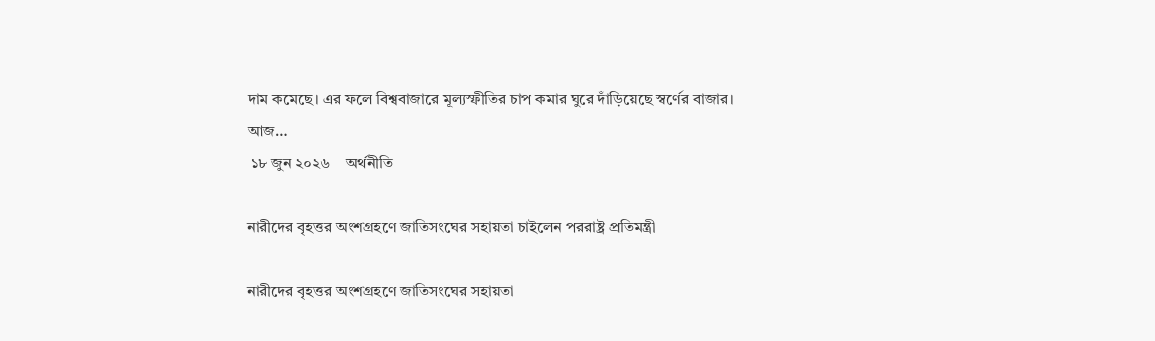দাম কমেছে। এর ফলে বিশ্ববাজারে মূল্যস্ফীতির চাপ কমার ঘুরে দাঁড়িয়েছে স্বর্ণের বাজার। আজ…
 ১৮ জুন ২০২৬    অর্থনীতি

নারীদের বৃহত্তর অংশগ্রহণে জাতিসংঘের সহায়তা চাইলেন পররাষ্ট্র প্রতিমন্ত্রী

নারীদের বৃহত্তর অংশগ্রহণে জাতিসংঘের সহায়তা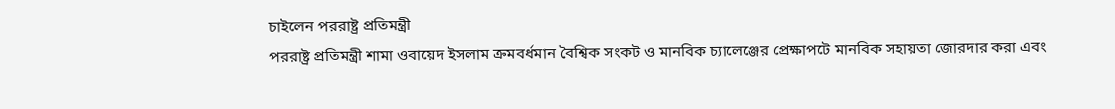চাইলেন পররাষ্ট্র প্রতিমন্ত্রী
পররাষ্ট্র প্রতিমন্ত্রী শামা ওবায়েদ ইসলাম ক্রমবর্ধমান বৈশ্বিক সংকট ও মানবিক চ্যালেঞ্জের প্রেক্ষাপটে মানবিক সহায়তা জোরদার করা এবং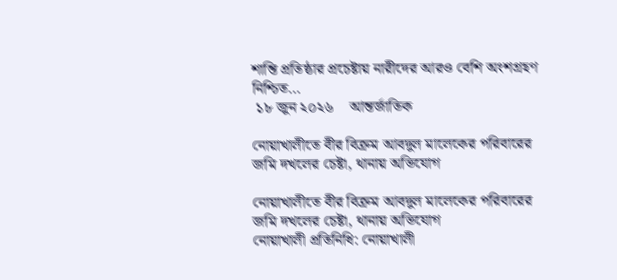শান্তি প্রতিষ্ঠার প্রচেষ্টায় নারীদের আরও বেশি অংশগ্রহণ নিশ্চিত…
 ১৮ জুন ২০২৬    আন্তর্জাতিক

নোয়াখালীতে বীর বিক্রম আবদুল মালেকের পরিবারের জমি দখলের চেষ্টা, থানায় অভিযোগ

নোয়াখালীতে বীর বিক্রম আবদুল মালেকের পরিবারের জমি দখলের চেষ্টা, থানায় অভিযোগ
নোয়াখালী প্রতিনিধি: নোয়াখালী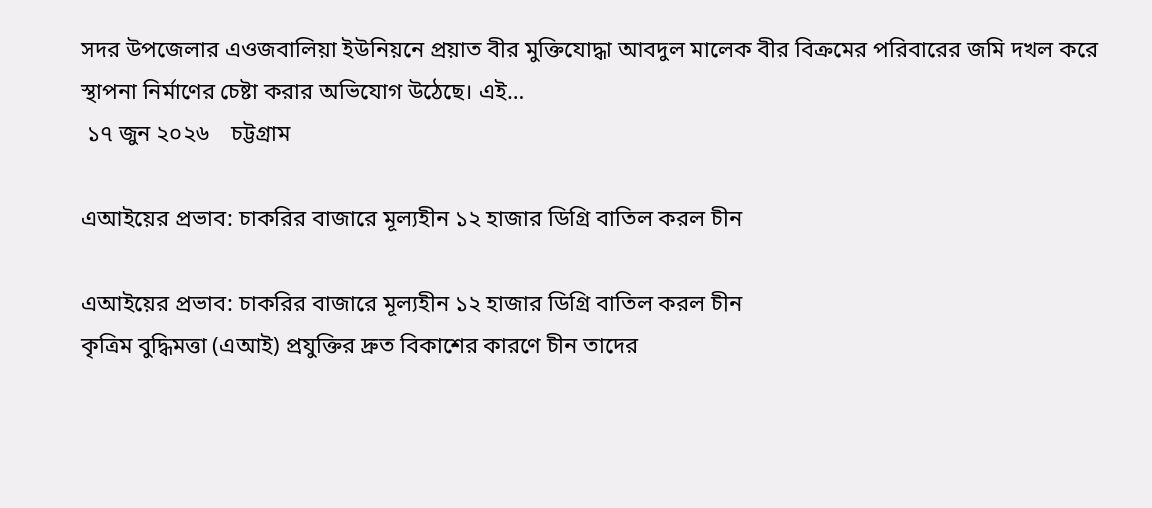সদর উপজেলার এওজবালিয়া ইউনিয়নে প্রয়াত বীর মুক্তিযোদ্ধা আবদুল মালেক বীর বিক্রমের পরিবারের জমি দখল করে স্থাপনা নির্মাণের চেষ্টা করার অভিযোগ উঠেছে। এই…
 ১৭ জুন ২০২৬    চট্টগ্রাম

এআইয়ের প্রভাব: চাকরির বাজারে মূল্যহীন ১২ হাজার ডিগ্রি বাতিল করল চীন

এআইয়ের প্রভাব: চাকরির বাজারে মূল্যহীন ১২ হাজার ডিগ্রি বাতিল করল চীন
কৃত্রিম বুদ্ধিমত্তা (এআই) প্রযুক্তির দ্রুত বিকাশের কারণে চীন তাদের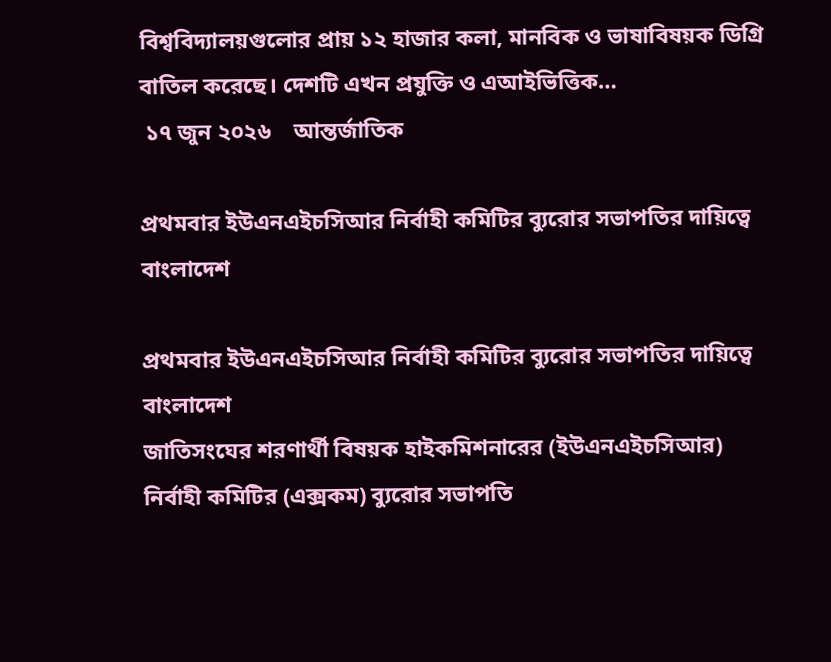বিশ্ববিদ্যালয়গুলোর প্রায় ১২ হাজার কলা, মানবিক ও ভাষাবিষয়ক ডিগ্রি বাতিল করেছে। দেশটি এখন প্রযুক্তি ও এআইভিত্তিক…
 ১৭ জুন ২০২৬    আন্তর্জাতিক

প্রথমবার ইউএনএইচসিআর নির্বাহী কমিটির ব্যুরোর সভাপতির দায়িত্বে বাংলাদেশ

প্রথমবার ইউএনএইচসিআর নির্বাহী কমিটির ব্যুরোর সভাপতির দায়িত্বে বাংলাদেশ
জাতিসংঘের শরণার্থী বিষয়ক হাইকমিশনারের (ইউএনএইচসিআর) নির্বাহী কমিটির (এক্সকম) ব্যুরোর সভাপতি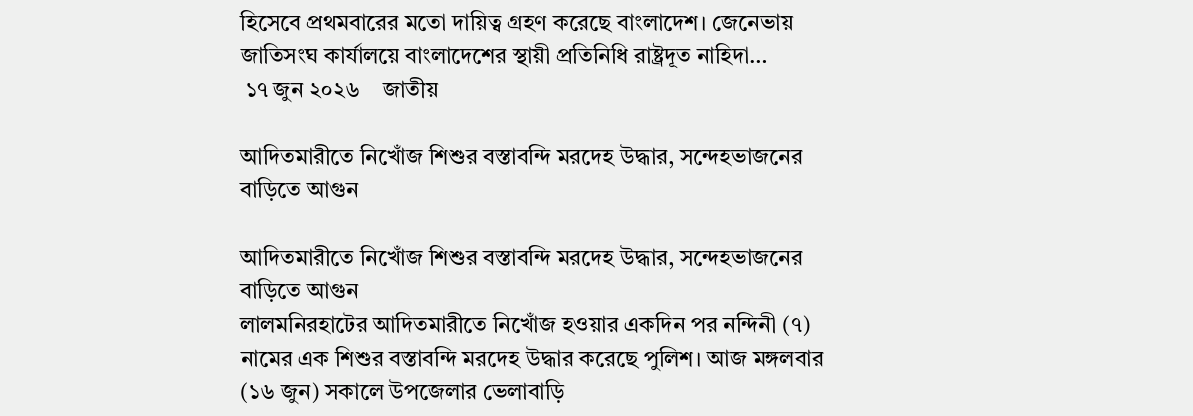হিসেবে প্রথমবারের মতো দায়িত্ব গ্রহণ করেছে বাংলাদেশ। জেনেভায় জাতিসংঘ কার্যালয়ে বাংলাদেশের স্থায়ী প্রতিনিধি রাষ্ট্রদূত নাহিদা…
 ১৭ জুন ২০২৬    জাতীয়

আদিতমারীতে নিখোঁজ শিশুর বস্তাবন্দি মরদেহ উদ্ধার, সন্দেহভাজনের বাড়িতে আগুন

আদিতমারীতে নিখোঁজ শিশুর বস্তাবন্দি মরদেহ উদ্ধার, সন্দেহভাজনের বাড়িতে আগুন
লালমনিরহাটের আদিতমারীতে নিখোঁজ হওয়ার একদিন পর নন্দিনী (৭) নামের এক শিশুর বস্তাবন্দি মরদেহ উদ্ধার করেছে পুলিশ। আজ মঙ্গলবার (১৬ জুন) সকালে উপজেলার ভেলাবাড়ি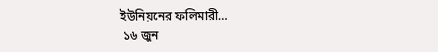ইউনিয়নের ফলিমারী…
 ১৬ জুন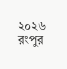২০২৬    রংপুর